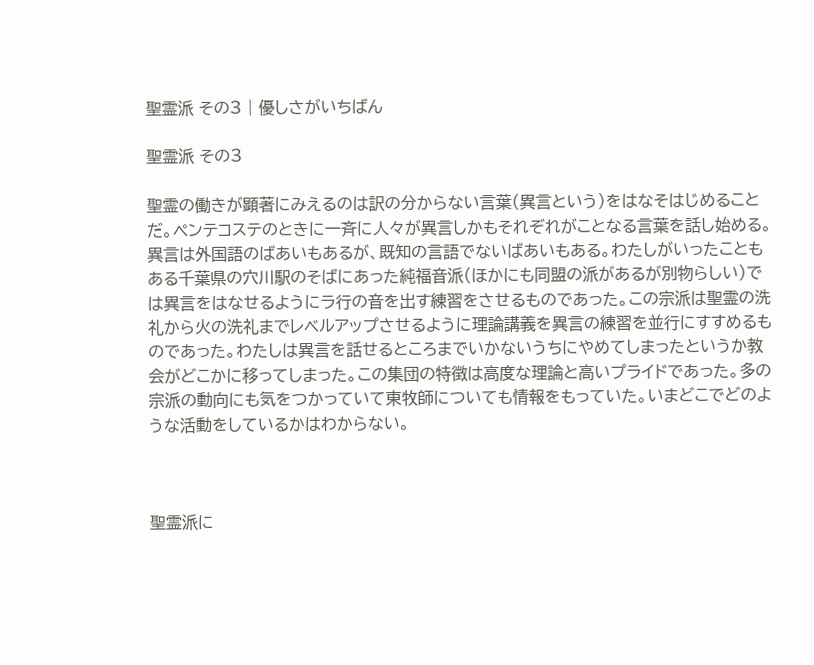聖霊派 その3 | 優しさがいちばん

聖霊派 その3

聖霊の働きが顕著にみえるのは訳の分からない言葉(異言という)をはなそはじめることだ。ペンテコステのときに一斉に人々が異言しかもそれぞれがことなる言葉を話し始める。異言は外国語のばあいもあるが、既知の言語でないばあいもある。わたしがいったこともある千葉県の穴川駅のそばにあった純福音派(ほかにも同盟の派があるが別物らしい)では異言をはなせるようにラ行の音を出す練習をさせるものであった。この宗派は聖霊の洗礼から火の洗礼までレベルアップさせるように理論講義を異言の練習を並行にすすめるものであった。わたしは異言を話せるところまでいかないうちにやめてしまったというか教会がどこかに移ってしまった。この集団の特徴は高度な理論と高いプライドであった。多の宗派の動向にも気をつかっていて東牧師についても情報をもっていた。いまどこでどのような活動をしているかはわからない。



聖霊派に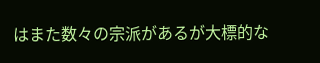はまた数々の宗派があるが大標的な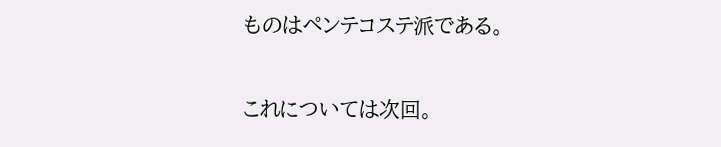ものはペンテコステ派である。

これについては次回。